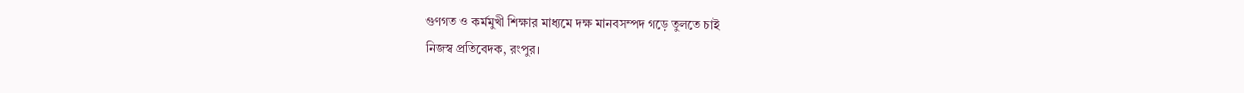গুণগত ও কর্মমুখী শিক্ষার মাধ্যমে দক্ষ মানবসম্পদ গড়ে তুলতে চাই
নিজস্ব প্রতিবেদক, রংপুর।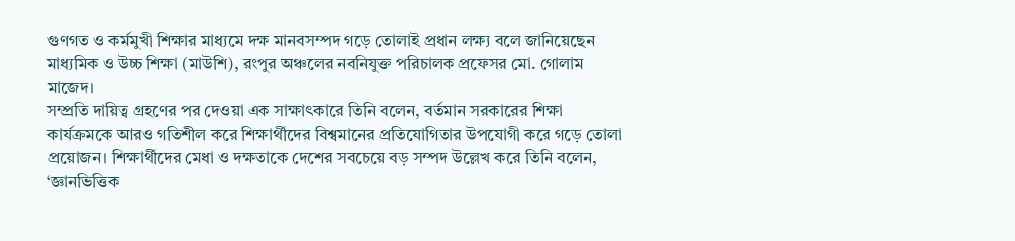গুণগত ও কর্মমুখী শিক্ষার মাধ্যমে দক্ষ মানবসম্পদ গড়ে তোলাই প্রধান লক্ষ্য বলে জানিয়েছেন মাধ্যমিক ও উচ্চ শিক্ষা (মাউশি), রংপুর অঞ্চলের নবনিযুক্ত পরিচালক প্রফেসর মো. গোলাম মাজেদ।
সম্প্রতি দায়িত্ব গ্রহণের পর দেওয়া এক সাক্ষাৎকারে তিনি বলেন, বর্তমান সরকারের শিক্ষা কার্যক্রমকে আরও গতিশীল করে শিক্ষার্থীদের বিশ্বমানের প্রতিযোগিতার উপযোগী করে গড়ে তোলা প্রয়োজন। শিক্ষার্থীদের মেধা ও দক্ষতাকে দেশের সবচেয়ে বড় সম্পদ উল্লেখ করে তিনি বলেন, ‘জ্ঞানভিত্তিক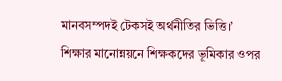মানবসম্পদই টেকসই অর্থনীতির ভিত্তি।’
শিক্ষার মানোন্নয়নে শিক্ষকদের ভূমিকার ওপর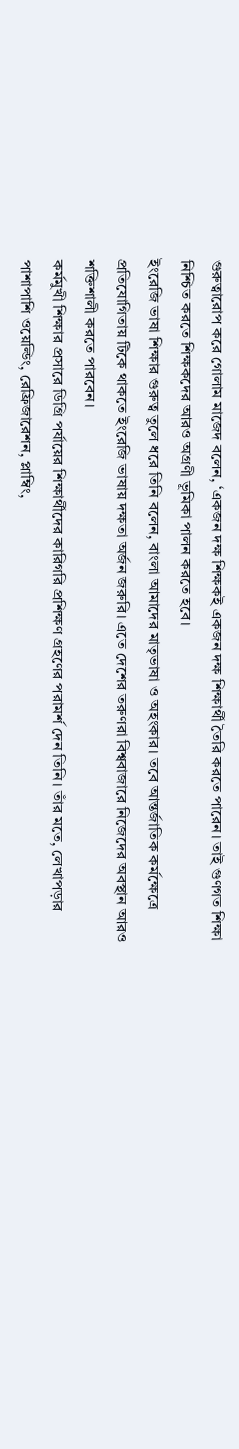গুরুত্বারোপ করে গোলাম মাজেদ বলেন, ‘একজন দক্ষ শিক্ষকই একজন দক্ষ শিক্ষার্থী তৈরি করতে পারেন। তাই গুণগত শিক্ষা নিশ্চিত করতে শিক্ষকদের আরও অগ্রণী ভূমিকা পালন করতে হবে।
ইংরেজি ভাষা শিক্ষার গুরুত্ব তুলে ধরে তিনি বলেন, বাংলা আমাদের মাতৃভাষা ও অহংকার। তবে আন্তর্জাতিক কর্মক্ষেত্রে প্রতিযোগিতায় টিকে থাকতে ইংরেজি ভাষায় দক্ষতা অর্জন জরুরি। এতে দেশের তরুণরা বিশ্ববাজারে নিজেদের অবস্থান আরও শক্তিশালী করতে পারবেন।
কর্মমুখী শিক্ষার প্রসারে ডিগ্রি পর্যায়ের শিক্ষার্থীদের কারিগরি প্রশিক্ষণ গ্রহণের পরামর্শ দেন তিনি। তাঁর মতে, লেখাপড়ার পাশাপাশি ওয়েল্ডিং, রেফ্রিজারেশন, প্লাম্বিং,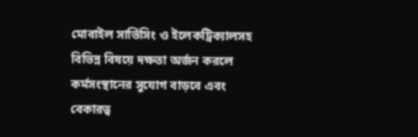মোবাইল সার্ভিসিং ও ইলেকট্রিক্যালসহ বিভিন্ন বিষয়ে দক্ষতা অর্জন করলে কর্মসংস্থানের সুযোগ বাড়বে এবং বেকারত্ব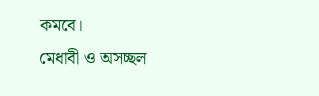কমবে।
মেধাবী ও অসচ্ছল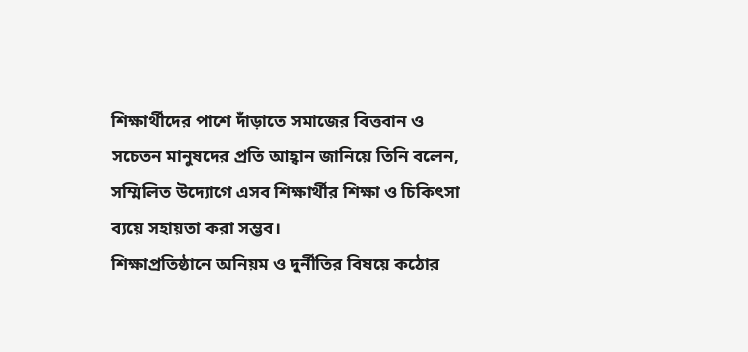শিক্ষার্থীদের পাশে দাঁড়াতে সমাজের বিত্তবান ও সচেতন মানুষদের প্রতি আহ্বান জানিয়ে তিনি বলেন, সম্মিলিত উদ্যোগে এসব শিক্ষার্থীর শিক্ষা ও চিকিৎসা ব্যয়ে সহায়তা করা সম্ভব।
শিক্ষাপ্রতিষ্ঠানে অনিয়ম ও দুর্নীতির বিষয়ে কঠোর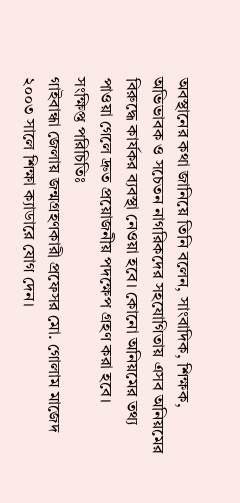অবস্থানের কথা জানিয়ে তিনি বলেন, সাংবাদিক, শিক্ষক, অভিভাবক ও সচেতন নাগরিকদের সহযোগিতায় এসব অনিয়মের বিরুদ্ধে কার্যকর ব্যবস্থা নেওয়া হবে। কোনো অনিয়মের তথ্য পাওয়া গেলে দ্রুত প্রয়োজনীয় পদক্ষেপ গ্রহণ করা হবে।
সংক্ষিপ্ত পরিচিতিঃ
গাইবান্ধা জেলায় জন্মগ্রহণকারী প্রফেসর মো. গোলাম মাজেদ ২০০৩ সালে শিক্ষা ক্যাডারে যোগ দেন।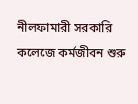নীলফামারী সরকারি কলেজে কর্মজীবন শুরু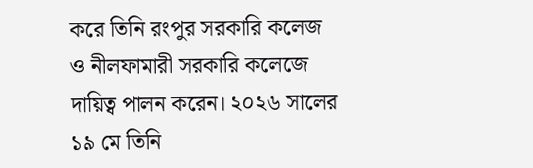করে তিনি রংপুর সরকারি কলেজ ও নীলফামারী সরকারি কলেজে দায়িত্ব পালন করেন। ২০২৬ সালের ১৯ মে তিনি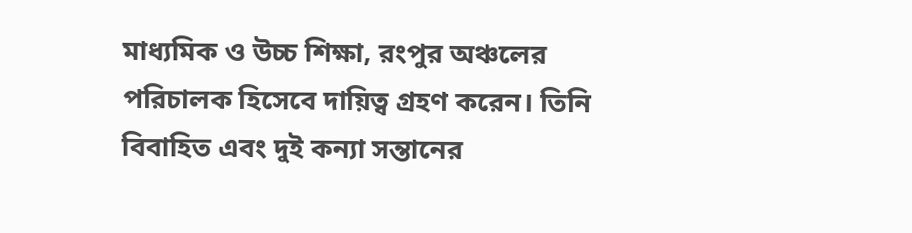মাধ্যমিক ও উচ্চ শিক্ষা, রংপুর অঞ্চলের পরিচালক হিসেবে দায়িত্ব গ্রহণ করেন। তিনি বিবাহিত এবং দুই কন্যা সন্তানের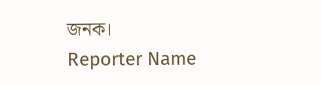জনক।
Reporter Name